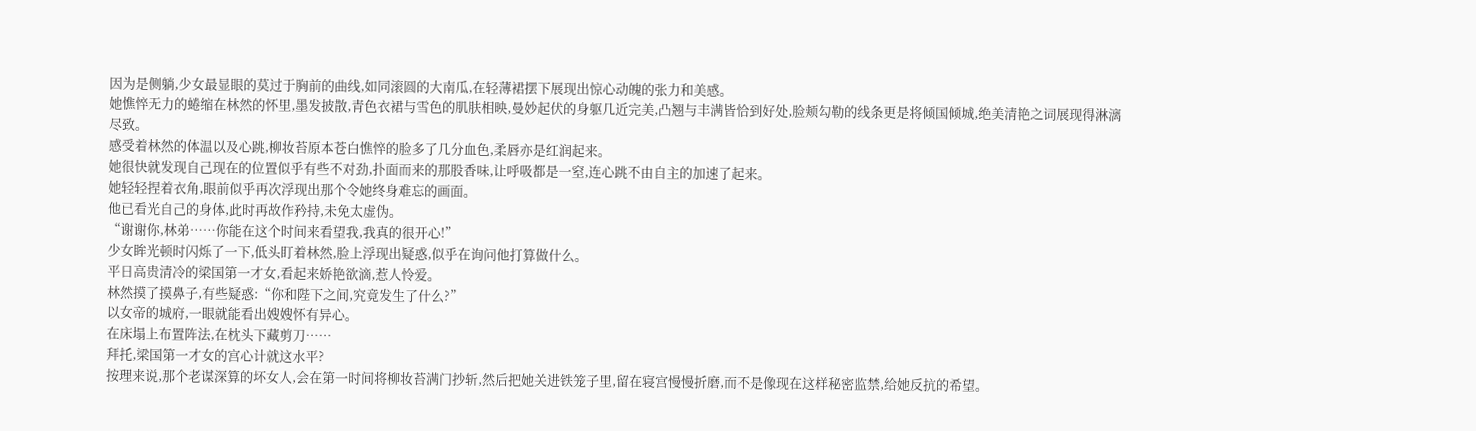因为是侧躺,少女最显眼的莫过于胸前的曲线,如同滚圆的大南瓜,在轻薄裙摆下展现出惊心动魄的张力和美感。
她憔悴无力的蜷缩在林然的怀里,墨发披散,青色衣裙与雪色的肌肤相映,曼妙起伏的身躯几近完美,凸翘与丰满皆恰到好处,脸颊勾勒的线条更是将倾国倾城,绝美清艳之词展现得淋漓尽致。
感受着林然的体温以及心跳,柳妆苔原本苍白憔悴的脸多了几分血色,柔唇亦是红润起来。
她很快就发现自己现在的位置似乎有些不对劲,扑面而来的那股香味,让呼吸都是一窒,连心跳不由自主的加速了起来。
她轻轻捏着衣角,眼前似乎再次浮现出那个令她终身难忘的画面。
他已看光自己的身体,此时再故作矜持,未免太虚伪。
“谢谢你,林弟……你能在这个时间来看望我,我真的很开心!”
少女眸光顿时闪烁了一下,低头盯着林然,脸上浮现出疑惑,似乎在询问他打算做什么。
平日高贵清冷的梁国第一才女,看起来娇艳欲滴,惹人怜爱。
林然摸了摸鼻子,有些疑惑:“你和陛下之间,究竟发生了什么?”
以女帝的城府,一眼就能看出嫂嫂怀有异心。
在床塌上布置阵法,在枕头下藏剪刀……
拜托,梁国第一才女的宫心计就这水平?
按理来说,那个老谋深算的坏女人,会在第一时间将柳妆苔满门抄斩,然后把她关进铁笼子里,留在寝宫慢慢折磨,而不是像现在这样秘密监禁,给她反抗的希望。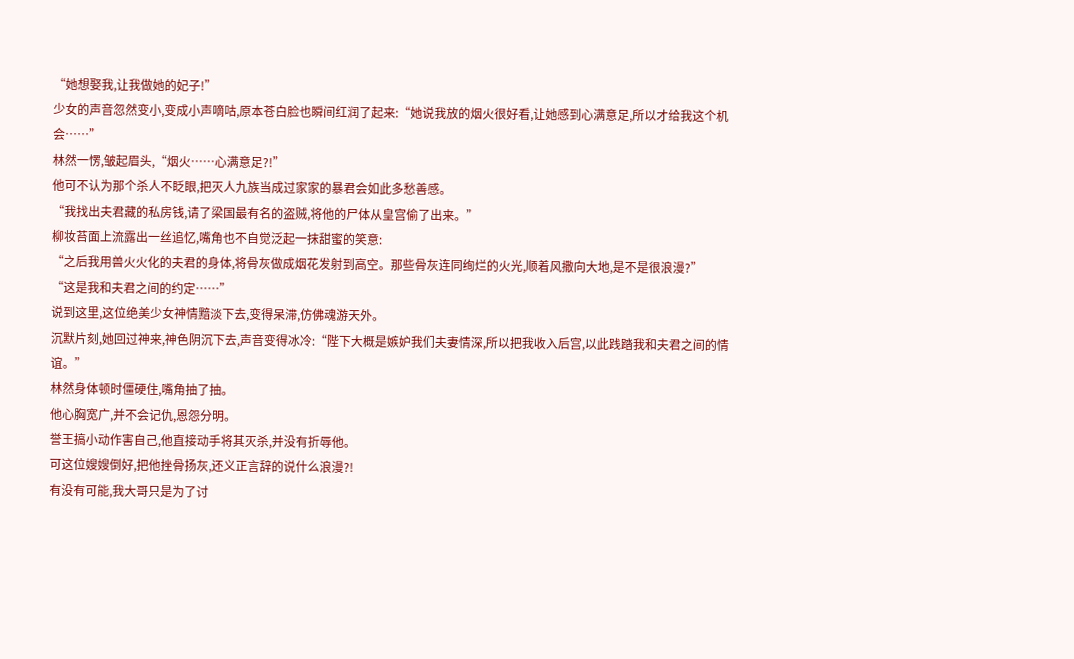“她想娶我,让我做她的妃子!”
少女的声音忽然变小,变成小声嘀咕,原本苍白脸也瞬间红润了起来:“她说我放的烟火很好看,让她感到心满意足,所以才给我这个机会……”
林然一愣,皱起眉头,“烟火……心满意足?!”
他可不认为那个杀人不眨眼,把灭人九族当成过家家的暴君会如此多愁善感。
“我找出夫君藏的私房钱,请了梁国最有名的盗贼,将他的尸体从皇宫偷了出来。”
柳妆苔面上流露出一丝追忆,嘴角也不自觉泛起一抹甜蜜的笑意:
“之后我用兽火火化的夫君的身体,将骨灰做成烟花发射到高空。那些骨灰连同绚烂的火光,顺着风撒向大地,是不是很浪漫?”
“这是我和夫君之间的约定……”
说到这里,这位绝美少女神情黯淡下去,变得呆滞,仿佛魂游天外。
沉默片刻,她回过神来,神色阴沉下去,声音变得冰冷:“陛下大概是嫉妒我们夫妻情深,所以把我收入后宫,以此践踏我和夫君之间的情谊。”
林然身体顿时僵硬住,嘴角抽了抽。
他心胸宽广,并不会记仇,恩怨分明。
誉王搞小动作害自己,他直接动手将其灭杀,并没有折辱他。
可这位嫂嫂倒好,把他挫骨扬灰,还义正言辞的说什么浪漫?!
有没有可能,我大哥只是为了讨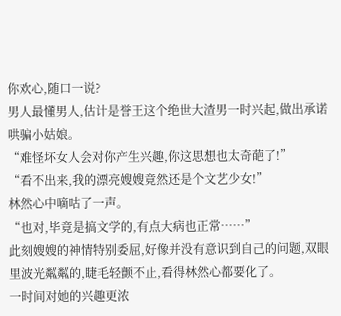你欢心,随口一说?
男人最懂男人,估计是誉王这个绝世大渣男一时兴起,做出承诺哄骗小姑娘。
“难怪坏女人会对你产生兴趣,你这思想也太奇葩了!”
“看不出来,我的漂亮嫂嫂竟然还是个文艺少女!”
林然心中嘀咕了一声。
“也对,毕竟是搞文学的,有点大病也正常……”
此刻嫂嫂的神情特别委屈,好像并没有意识到自己的问题,双眼里波光粼粼的,睫毛轻颤不止,看得林然心都要化了。
一时间对她的兴趣更浓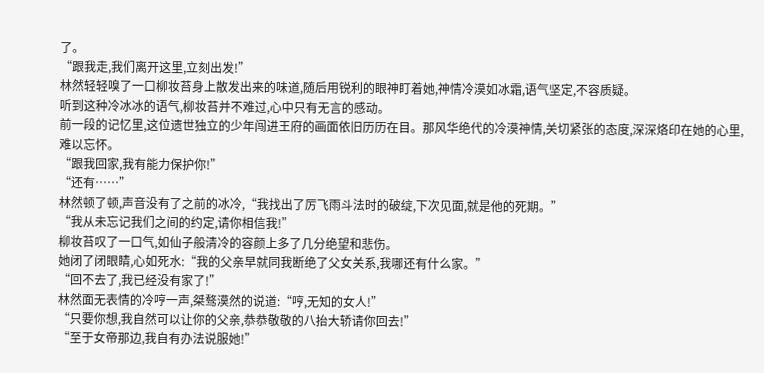了。
“跟我走,我们离开这里,立刻出发!”
林然轻轻嗅了一口柳妆苔身上散发出来的味道,随后用锐利的眼神盯着她,神情冷漠如冰霜,语气坚定,不容质疑。
听到这种冷冰冰的语气,柳妆苔并不难过,心中只有无言的感动。
前一段的记忆里,这位遗世独立的少年闯进王府的画面依旧历历在目。那风华绝代的冷漠神情,关切紧张的态度,深深烙印在她的心里,难以忘怀。
“跟我回家,我有能力保护你!”
“还有……”
林然顿了顿,声音没有了之前的冰冷,“我找出了厉飞雨斗法时的破绽,下次见面,就是他的死期。”
“我从未忘记我们之间的约定,请你相信我!”
柳妆苔叹了一口气,如仙子般清冷的容颜上多了几分绝望和悲伤。
她闭了闭眼睛,心如死水:“我的父亲早就同我断绝了父女关系,我哪还有什么家。”
“回不去了,我已经没有家了!”
林然面无表情的冷哼一声,桀骜漠然的说道:“哼,无知的女人!”
“只要你想,我自然可以让你的父亲,恭恭敬敬的八抬大轿请你回去!”
“至于女帝那边,我自有办法说服她!”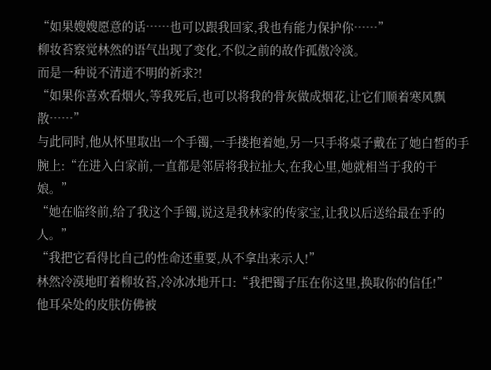“如果嫂嫂愿意的话……也可以跟我回家,我也有能力保护你……”
柳妆苔察觉林然的语气出现了变化,不似之前的故作孤傲冷淡。
而是一种说不清道不明的祈求?!
“如果你喜欢看烟火,等我死后,也可以将我的骨灰做成烟花,让它们顺着寒风飘散……”
与此同时,他从怀里取出一个手镯,一手搂抱着她,另一只手将桌子戴在了她白皙的手腕上:“在进入白家前,一直都是邻居将我拉扯大,在我心里,她就相当于我的干娘。”
“她在临终前,给了我这个手镯,说这是我林家的传家宝,让我以后送给最在乎的人。”
“我把它看得比自己的性命还重要,从不拿出来示人!”
林然冷漠地盯着柳妆苔,冷冰冰地开口:“我把镯子压在你这里,换取你的信任!”
他耳朵处的皮肤仿佛被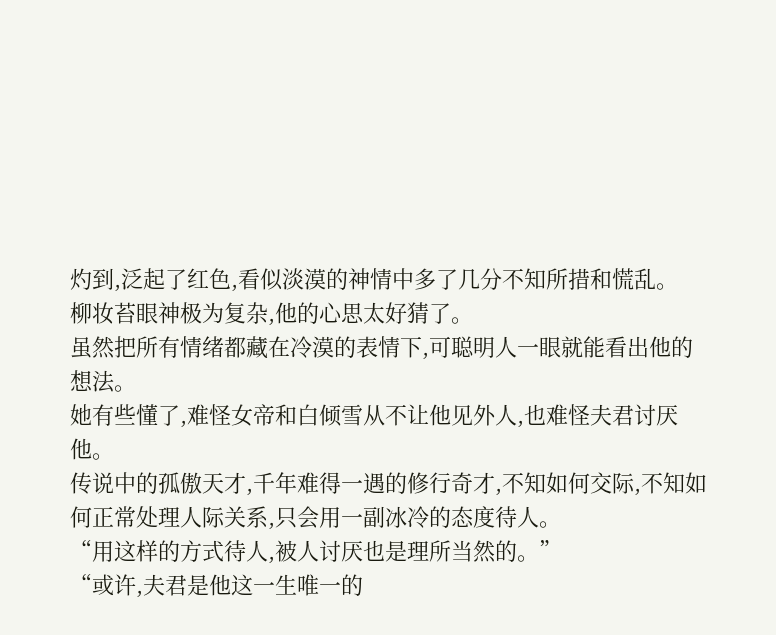灼到,泛起了红色,看似淡漠的神情中多了几分不知所措和慌乱。
柳妆苔眼神极为复杂,他的心思太好猜了。
虽然把所有情绪都藏在冷漠的表情下,可聪明人一眼就能看出他的想法。
她有些懂了,难怪女帝和白倾雪从不让他见外人,也难怪夫君讨厌他。
传说中的孤傲天才,千年难得一遇的修行奇才,不知如何交际,不知如何正常处理人际关系,只会用一副冰冷的态度待人。
“用这样的方式待人,被人讨厌也是理所当然的。”
“或许,夫君是他这一生唯一的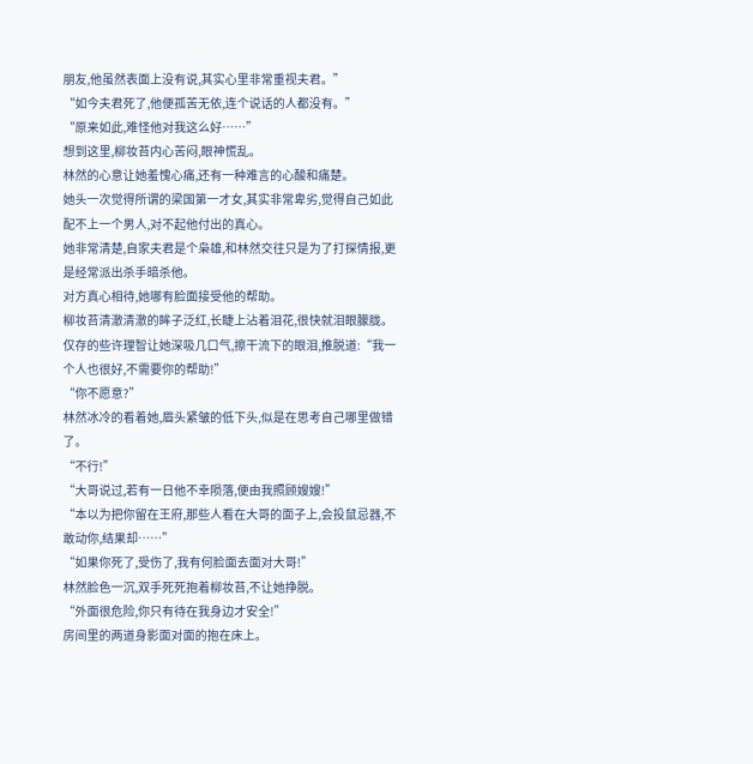朋友,他虽然表面上没有说,其实心里非常重视夫君。”
“如今夫君死了,他便孤苦无依,连个说话的人都没有。”
“原来如此,难怪他对我这么好……”
想到这里,柳妆苔内心苦闷,眼神慌乱。
林然的心意让她羞愧心痛,还有一种难言的心酸和痛楚。
她头一次觉得所谓的梁国第一才女,其实非常卑劣,觉得自己如此配不上一个男人,对不起他付出的真心。
她非常清楚,自家夫君是个枭雄,和林然交往只是为了打探情报,更是经常派出杀手暗杀他。
对方真心相待,她哪有脸面接受他的帮助。
柳妆苔清澈清澈的眸子泛红,长睫上沾着泪花,很快就泪眼朦胧。
仅存的些许理智让她深吸几口气,擦干流下的眼泪,推脱道:“我一个人也很好,不需要你的帮助!”
“你不愿意?”
林然冰冷的看着她,眉头紧皱的低下头,似是在思考自己哪里做错了。
“不行!”
“大哥说过,若有一日他不幸陨落,便由我照顾嫂嫂!”
“本以为把你留在王府,那些人看在大哥的面子上,会投鼠忌器,不敢动你,结果却……”
“如果你死了,受伤了,我有何脸面去面对大哥!”
林然脸色一沉,双手死死抱着柳妆苔,不让她挣脱。
“外面很危险,你只有待在我身边才安全!”
房间里的两道身影面对面的抱在床上。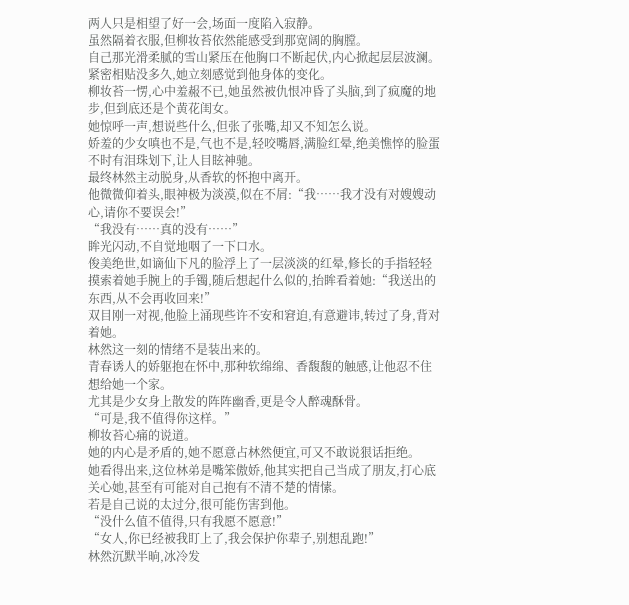两人只是相望了好一会,场面一度陷入寂静。
虽然隔着衣服,但柳妆苔依然能感受到那宽阔的胸膛。
自己那光滑柔腻的雪山紧压在他胸口不断起伏,内心掀起层层波澜。
紧密相贴没多久,她立刻感觉到他身体的变化。
柳妆苔一愣,心中羞赧不已,她虽然被仇恨冲昏了头脑,到了疯魔的地步,但到底还是个黄花闺女。
她惊呼一声,想说些什么,但张了张嘴,却又不知怎么说。
娇羞的少女嗔也不是,气也不是,轻咬嘴唇,满脸红晕,绝美憔悴的脸蛋不时有泪珠划下,让人目眩神驰。
最终林然主动脱身,从香软的怀抱中离开。
他微微仰着头,眼神极为淡漠,似在不屑:“我……我才没有对嫂嫂动心,请你不要误会!”
“我没有……真的没有……”
眸光闪动,不自觉地咽了一下口水。
俊美绝世,如谪仙下凡的脸浮上了一层淡淡的红晕,修长的手指轻轻摸索着她手腕上的手镯,随后想起什么似的,抬眸看着她:“我送出的东西,从不会再收回来!”
双目刚一对视,他脸上涌现些许不安和窘迫,有意避讳,转过了身,背对着她。
林然这一刻的情绪不是装出来的。
青春诱人的娇躯抱在怀中,那种软绵绵、香馥馥的触感,让他忍不住想给她一个家。
尤其是少女身上散发的阵阵幽香,更是令人醉魂酥骨。
“可是,我不值得你这样。”
柳妆苔心痛的说道。
她的内心是矛盾的,她不愿意占林然便宜,可又不敢说狠话拒绝。
她看得出来,这位林弟是嘴笨傲娇,他其实把自己当成了朋友,打心底关心她,甚至有可能对自己抱有不清不楚的情愫。
若是自己说的太过分,很可能伤害到他。
“没什么值不值得,只有我愿不愿意!”
“女人,你已经被我盯上了,我会保护你辈子,别想乱跑!”
林然沉默半晌,冰冷发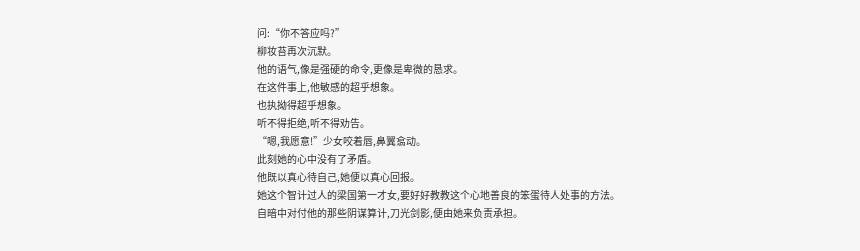问:“你不答应吗?”
柳妆苔再次沉默。
他的语气,像是强硬的命令,更像是卑微的恳求。
在这件事上,他敏感的超乎想象。
也执拗得超乎想象。
听不得拒绝,听不得劝告。
“嗯,我愿意!”少女咬着唇,鼻翼翕动。
此刻她的心中没有了矛盾。
他既以真心待自己,她便以真心回报。
她这个智计过人的梁国第一才女,要好好教教这个心地善良的笨蛋待人处事的方法。
自暗中对付他的那些阴谋算计,刀光剑影,便由她来负责承担。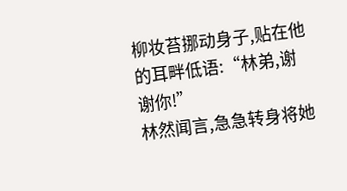柳妆苔挪动身子,贴在他的耳畔低语:“林弟,谢谢你!”
林然闻言,急急转身将她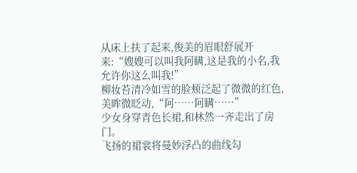从床上扶了起来,俊美的眉眼舒展开来:“嫂嫂可以叫我阿瞒,这是我的小名,我允许你这么叫我!”
柳妆苔清冷如雪的脸颊泛起了微微的红色,美眸微眨动,“阿……阿瞒……”
少女身穿青色长裙,和林然一齐走出了房门。
飞扬的裙裳将曼妙浮凸的曲线勾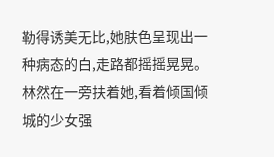勒得诱美无比,她肤色呈现出一种病态的白,走路都摇摇晃晃。
林然在一旁扶着她,看着倾国倾城的少女强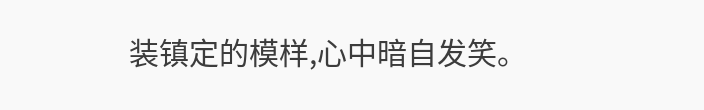装镇定的模样,心中暗自发笑。